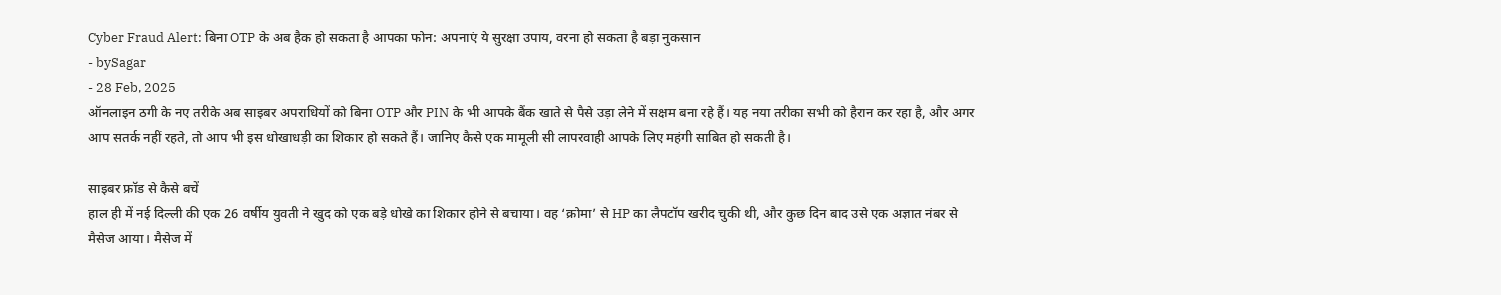Cyber Fraud Alert: बिना OTP के अब हैक हो सकता है आपका फोन: अपनाएं ये सुरक्षा उपाय, वरना हो सकता है बड़ा नुकसान
- bySagar
- 28 Feb, 2025
ऑनलाइन ठगी के नए तरीके अब साइबर अपराधियों को बिना OTP और PIN के भी आपके बैंक खाते से पैसे उड़ा लेने में सक्षम बना रहे हैं। यह नया तरीका सभी को हैरान कर रहा है, और अगर आप सतर्क नहीं रहते, तो आप भी इस धोखाधड़ी का शिकार हो सकते हैं। जानिए कैसे एक मामूली सी लापरवाही आपके लिए महंगी साबित हो सकती है।

साइबर फ्रॉड से कैसे बचें
हाल ही में नई दिल्ली की एक 26 वर्षीय युवती ने खुद को एक बड़े धोखे का शिकार होने से बचाया। वह ‘क्रोमा’ से HP का लैपटॉप खरीद चुकी थी, और कुछ दिन बाद उसे एक अज्ञात नंबर से मैसेज आया। मैसेज में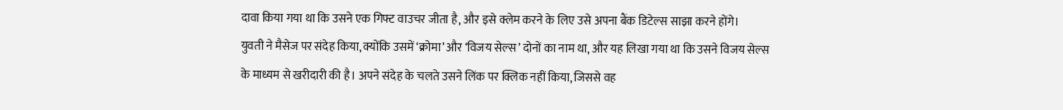दावा किया गया था कि उसने एक गिफ्ट वाउचर जीता है, और इसे क्लेम करने के लिए उसे अपना बैंक डिटेल्स साझा करने होंगे।
युवती ने मैसेज पर संदेह किया, क्योंकि उसमें ‘क्रोमा’ और ‘विजय सेल्स’ दोनों का नाम था, और यह लिखा गया था कि उसने विजय सेल्स के माध्यम से खरीदारी की है। अपने संदेह के चलते उसने लिंक पर क्लिक नहीं किया, जिससे वह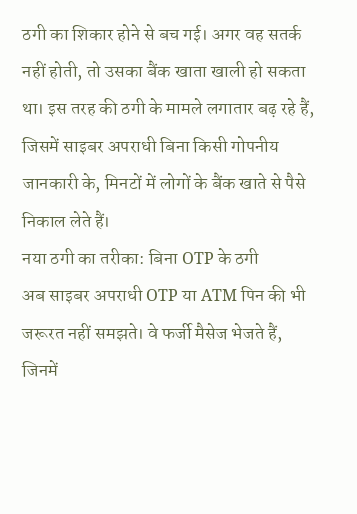ठगी का शिकार होने से बच गई। अगर वह सतर्क नहीं होती, तो उसका बैंक खाता खाली हो सकता था। इस तरह की ठगी के मामले लगातार बढ़ रहे हैं, जिसमें साइबर अपराधी बिना किसी गोपनीय जानकारी के, मिनटों में लोगों के बैंक खाते से पैसे निकाल लेते हैं।
नया ठगी का तरीका: बिना OTP के ठगी
अब साइबर अपराधी OTP या ATM पिन की भी जरूरत नहीं समझते। वे फर्जी मैसेज भेजते हैं, जिनमें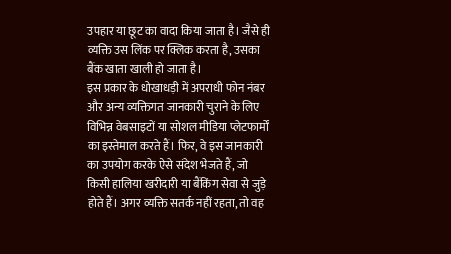उपहार या छूट का वादा किया जाता है। जैसे ही व्यक्ति उस लिंक पर क्लिक करता है, उसका बैंक खाता खाली हो जाता है।
इस प्रकार के धोखाधड़ी में अपराधी फोन नंबर और अन्य व्यक्तिगत जानकारी चुराने के लिए विभिन्न वेबसाइटों या सोशल मीडिया प्लेटफार्मों का इस्तेमाल करते हैं। फिर, वे इस जानकारी का उपयोग करके ऐसे संदेश भेजते हैं, जो किसी हालिया खरीदारी या बैंकिंग सेवा से जुड़े होते हैं। अगर व्यक्ति सतर्क नहीं रहता, तो वह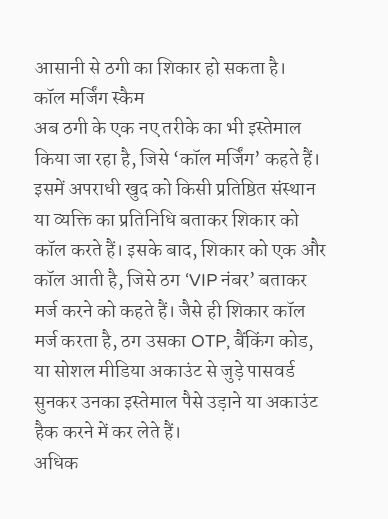आसानी से ठगी का शिकार हो सकता है।
कॉल मर्जिंग स्कैम
अब ठगी के एक नए तरीके का भी इस्तेमाल किया जा रहा है, जिसे ‘कॉल मर्जिंग’ कहते हैं। इसमें अपराधी खुद को किसी प्रतिष्ठित संस्थान या व्यक्ति का प्रतिनिधि बताकर शिकार को कॉल करते हैं। इसके बाद, शिकार को एक और कॉल आती है, जिसे ठग ‘VIP नंबर’ बताकर मर्ज करने को कहते हैं। जैसे ही शिकार कॉल मर्ज करता है, ठग उसका OTP, बैंकिंग कोड, या सोशल मीडिया अकाउंट से जुड़े पासवर्ड सुनकर उनका इस्तेमाल पैसे उड़ाने या अकाउंट हैक करने में कर लेते हैं।
अधिक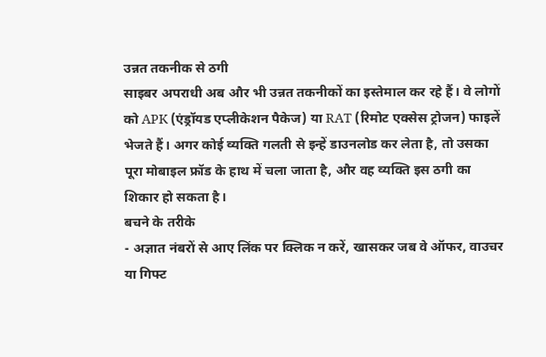उन्नत तकनीक से ठगी
साइबर अपराधी अब और भी उन्नत तकनीकों का इस्तेमाल कर रहे हैं। वे लोगों को APK (एंड्रॉयड एप्लीकेशन पैकेज) या RAT (रिमोट एक्सेस ट्रोजन) फाइलें भेजते हैं। अगर कोई व्यक्ति गलती से इन्हें डाउनलोड कर लेता है, तो उसका पूरा मोबाइल फ्रॉड के हाथ में चला जाता है, और वह व्यक्ति इस ठगी का शिकार हो सकता है।
बचने के तरीके
- अज्ञात नंबरों से आए लिंक पर क्लिक न करें, खासकर जब वे ऑफर, वाउचर या गिफ्ट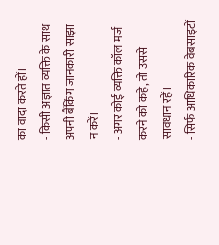का वादा करते हों।
- किसी अज्ञात व्यक्ति के साथ अपनी बैंकिंग जानकारी साझा न करें।
- अगर कोई व्यक्ति कॉल मर्ज करने को कहे, तो उससे सावधान रहें।
- सिर्फ आधिकारिक वेबसाइटों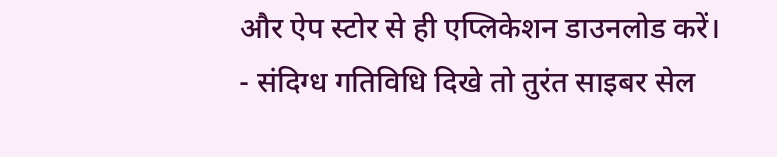और ऐप स्टोर से ही एप्लिकेशन डाउनलोड करें।
- संदिग्ध गतिविधि दिखे तो तुरंत साइबर सेल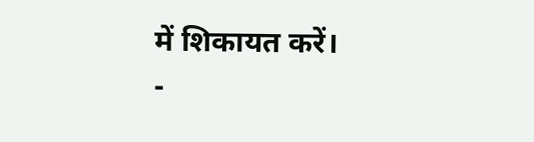में शिकायत करें।
-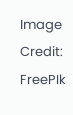Image Credit: FreePIk